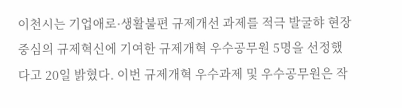이천시는 기업애로·생활불편 규제개선 과제를 적극 발굴햐 현장중심의 규제혁신에 기여한 규제개혁 우수공무원 5명을 선정했다고 20일 밝혔다. 이번 규제개혁 우수과제 및 우수공무원은 작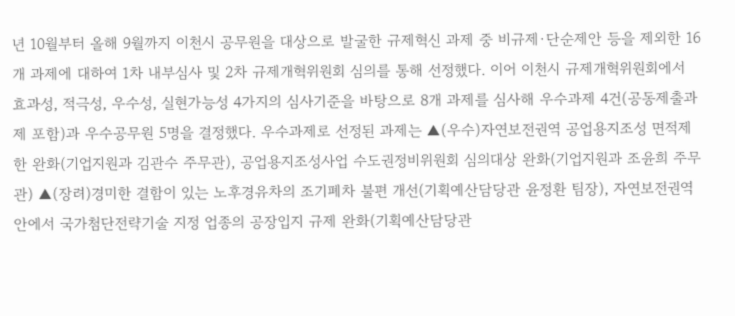년 10월부터 올해 9월까지 이천시 공무원을 대상으로 발굴한 규제혁신 과제 중 비규제·단순제안 등을 제외한 16개 과제에 대하여 1차 내부심사 및 2차 규제개혁위원회 심의를 통해 선정했다. 이어 이천시 규제개혁위원회에서 효과성, 적극성, 우수성, 실현가능성 4가지의 심사기준을 바탕으로 8개 과제를 심사해 우수과제 4건(공동제출과제 포함)과 우수공무원 5명을 결정했다. 우수과제로 선정된 과제는 ▲(우수)자연보전권역 공업용지조성 면적제한 완화(기업지원과 김관수 주무관), 공업용지조성사업 수도권정비위원회 심의대상 완화(기업지원과 조윤희 주무관) ▲(장려)경미한 결함이 있는 노후경유차의 조기폐차 불편 개선(기획예산담당관 윤정환 팀장), 자연보전권역 안에서 국가첨단전략기술 지정 업종의 공장입지 규제 완화(기획예산담당관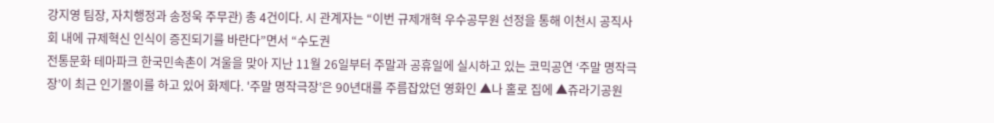강지영 팀장, 자치행정과 송정욱 주무관) 총 4건이다. 시 관계자는 “이번 규제개혁 우수공무원 선정을 통해 이천시 공직사회 내에 규제혁신 인식이 증진되기를 바란다”면서 “수도권
전통문화 테마파크 한국민속촌이 겨울을 맞아 지난 11월 26일부터 주말과 공휴일에 실시하고 있는 코믹공연 ‘주말 명작극장’이 최근 인기몰이를 하고 있어 화제다. '주말 명작극장’은 90년대를 주름잡았던 영화인 ▲나 홀로 집에 ▲쥬라기공원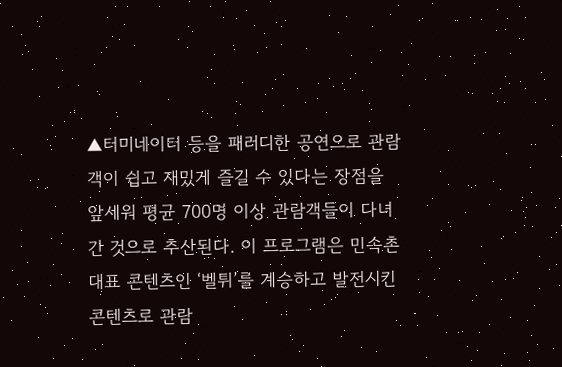▲터미네이터 등을 패러디한 공연으로 관람객이 쉽고 재밌게 즐길 수 있다는 장점을 앞세워 평균 700명 이상 관람객들이 다녀간 것으로 추산된다. 이 프로그램은 민속촌 대표 콘텐츠인 ‘벨튀’를 계승하고 발전시킨 콘텐츠로 관람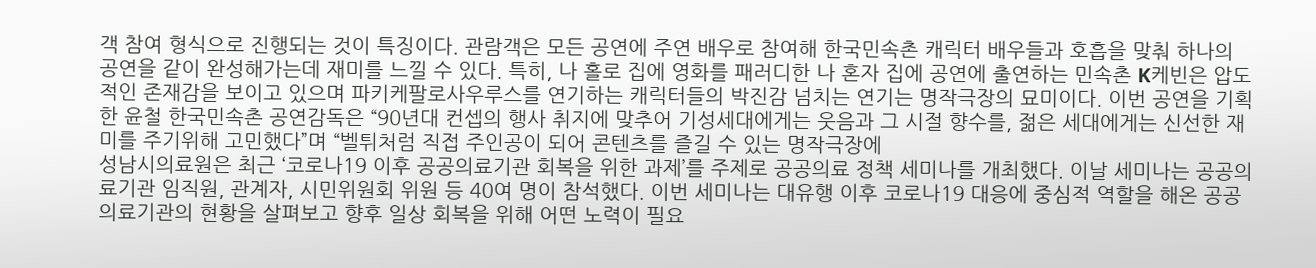객 참여 형식으로 진행되는 것이 특징이다. 관람객은 모든 공연에 주연 배우로 참여해 한국민속촌 캐릭터 배우들과 호흡을 맞춰 하나의 공연을 같이 완성해가는데 재미를 느낄 수 있다. 특히, 나 홀로 집에 영화를 패러디한 나 혼자 집에 공연에 출연하는 민속촌 K케빈은 압도적인 존재감을 보이고 있으며 파키케팔로사우루스를 연기하는 캐릭터들의 박진감 넘치는 연기는 명작극장의 묘미이다. 이번 공연을 기획한 윤철 한국민속촌 공연감독은 “90년대 컨셉의 행사 취지에 맞추어 기성세대에게는 웃음과 그 시절 향수를, 젊은 세대에게는 신선한 재미를 주기위해 고민했다”며 “벨튀처럼 직접 주인공이 되어 콘텐츠를 즐길 수 있는 명작극장에
성남시의료원은 최근 ‘코로나19 이후 공공의료기관 회복을 위한 과제’를 주제로 공공의료 정책 세미나를 개최했다. 이날 세미나는 공공의료기관 임직원, 관계자, 시민위원회 위원 등 40여 명이 참석했다. 이번 세미나는 대유행 이후 코로나19 대응에 중심적 역할을 해온 공공의료기관의 현황을 살펴보고 향후 일상 회복을 위해 어떤 노력이 필요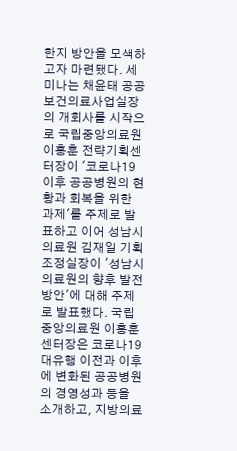한지 방안을 모색하고자 마련됐다. 세미나는 채윤태 공공보건의료사업실장의 개회사를 시작으로 국립중앙의료원 이흥훈 전략기획센터장이 '코로나19 이후 공공병원의 현황과 회복을 위한 과제'를 주제로 발표하고 이어 성남시의료원 김재일 기획조정실장이 '성남시의료원의 향후 발전 방안'에 대해 주제로 발표했다. 국립중앙의료원 이흥훈 센터장은 코로나19 대유행 이전과 이후에 변화된 공공병원의 경영성과 등을 소개하고, 지방의료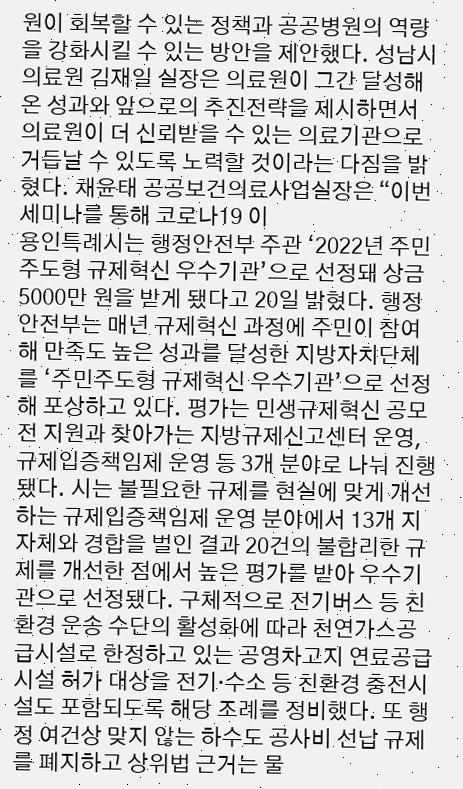원이 회복할 수 있는 정책과 공공병원의 역량을 강화시킬 수 있는 방안을 제안했다. 성남시의료원 김재일 실장은 의료원이 그간 달성해 온 성과와 앞으로의 추진전략을 제시하면서 의료원이 더 신뢰받을 수 있는 의료기관으로 거듭날 수 있도록 노력할 것이라는 다짐을 밝혔다. 채윤태 공공보건의료사업실장은 “이번 세미나를 통해 코로나19 이
용인특례시는 행정안전부 주관 ‘2022년 주민주도형 규제혁신 우수기관’으로 선정돼 상금 5000만 원을 받게 됐다고 20일 밝혔다. 행정안전부는 매년 규제혁신 과정에 주민이 참여해 만족도 높은 성과를 달성한 지방자치단체를 ‘주민주도형 규제혁신 우수기관’으로 선정해 포상하고 있다. 평가는 민생규제혁신 공모전 지원과 찾아가는 지방규제신고센터 운영, 규제입증책임제 운영 등 3개 분야로 나눠 진행됐다. 시는 불필요한 규제를 현실에 맞게 개선하는 규제입증책임제 운영 분야에서 13개 지자체와 경합을 벌인 결과 20건의 불합리한 규제를 개선한 점에서 높은 평가를 받아 우수기관으로 선정됐다. 구체적으로 전기버스 등 친환경 운송 수단의 활성화에 따라 천연가스공급시설로 한정하고 있는 공영차고지 연료공급시설 허가 대상을 전기·수소 등 친환경 충전시설도 포함되도록 해당 조례를 정비했다. 또 행정 여건상 맞지 않는 하수도 공사비 선납 규제를 폐지하고 상위법 근거는 물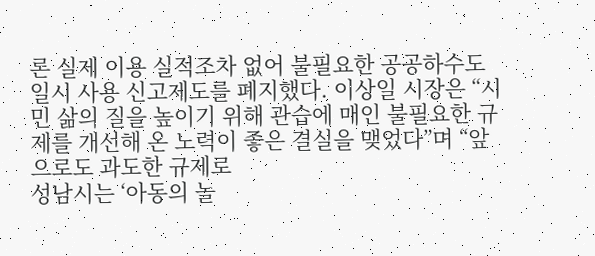론 실제 이용 실적조차 없어 불필요한 공공하수도 일시 사용 신고제도를 폐지했다. 이상일 시장은 “시민 삶의 질을 높이기 위해 관습에 매인 불필요한 규제를 개선해 온 노력이 좋은 결실을 맺었다”며 “앞으로도 과도한 규제로
성남시는 ‘아동의 놀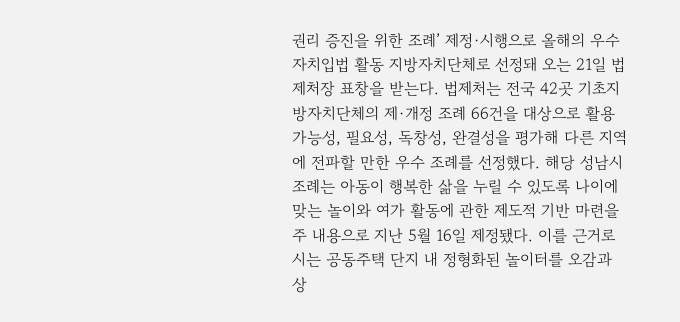권리 증진을 위한 조례’ 제정·시행으로 올해의 우수 자치입법 활동 지방자치단체로 선정돼 오는 21일 법제처장 표창을 받는다. 법제처는 전국 42곳 기초지방자치단체의 제·개정 조례 66건을 대상으로 활용 가능성, 필요성, 독창성, 완결성을 평가해 다른 지역에 전파할 만한 우수 조례를 선정했다. 해당 성남시 조례는 아동이 행복한 삶을 누릴 수 있도록 나이에 맞는 놀이와 여가 활동에 관한 제도적 기반 마련을 주 내용으로 지난 5월 16일 제정됐다. 이를 근거로 시는 공동주택 단지 내 정형화된 놀이터를 오감과 상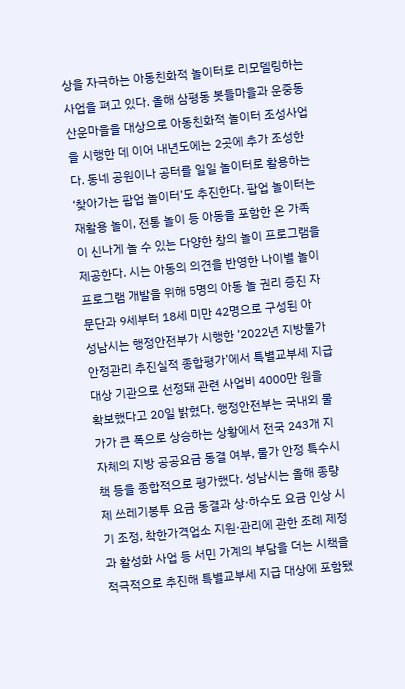상을 자극하는 아동친화적 놀이터로 리모델링하는 사업을 펴고 있다. 올해 삼평동 봇들마을과 운중동 산운마을을 대상으로 아동친화적 놀이터 조성사업을 시행한 데 이어 내년도에는 2곳에 추가 조성한다. 동네 공원이나 공터를 일일 놀이터로 활용하는 ‘찾아가는 팝업 놀이터’도 추진한다. 팝업 놀이터는 재활용 놀이, 전통 놀이 등 아동을 포함한 온 가족이 신나게 놀 수 있는 다양한 창의 놀이 프로그램을 제공한다. 시는 아동의 의견을 반영한 나이별 놀이 프로그램 개발을 위해 5명의 아동 놀 권리 증진 자문단과 9세부터 18세 미만 42명으로 구성된 아
성남시는 행정안전부가 시행한 ‘2022년 지방물가 안정관리 추진실적 종합평가’에서 특별교부세 지급 대상 기관으로 선정돼 관련 사업비 4000만 원을 확보했다고 20일 밝혔다. 행정안전부는 국내외 물가가 큰 폭으로 상승하는 상황에서 전국 243개 지자체의 지방 공공요금 동결 여부, 물가 안정 특수시책 등을 종합적으로 평가했다. 성남시는 올해 종량제 쓰레기봉투 요금 동결과 상·하수도 요금 인상 시기 조정, 착한가격업소 지원·관리에 관한 조례 제정과 활성화 사업 등 서민 가계의 부담을 더는 시책을 적극적으로 추진해 특별교부세 지급 대상에 포함됐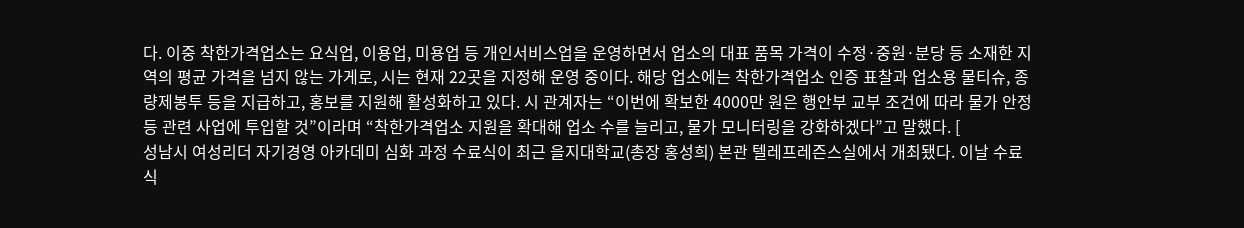다. 이중 착한가격업소는 요식업, 이용업, 미용업 등 개인서비스업을 운영하면서 업소의 대표 품목 가격이 수정·중원·분당 등 소재한 지역의 평균 가격을 넘지 않는 가게로, 시는 현재 22곳을 지정해 운영 중이다. 해당 업소에는 착한가격업소 인증 표찰과 업소용 물티슈, 종량제봉투 등을 지급하고, 홍보를 지원해 활성화하고 있다. 시 관계자는 “이번에 확보한 4000만 원은 행안부 교부 조건에 따라 물가 안정 등 관련 사업에 투입할 것”이라며 “착한가격업소 지원을 확대해 업소 수를 늘리고, 물가 모니터링을 강화하겠다”고 말했다. [
성남시 여성리더 자기경영 아카데미 심화 과정 수료식이 최근 을지대학교(총장 홍성희) 본관 텔레프레즌스실에서 개최됐다. 이날 수료식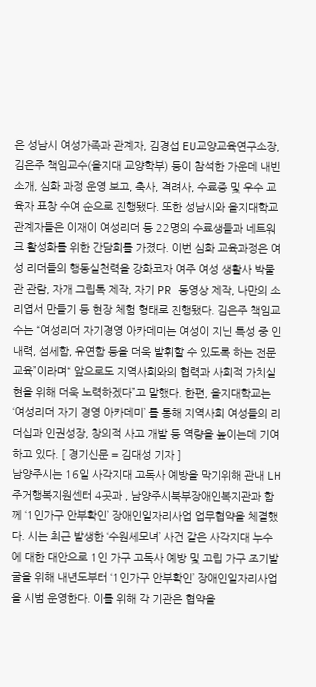은 성남시 여성가족과 관계자, 김경섭 EU교양교육연구소장, 김은주 책임교수(을지대 교양학부) 등이 참석한 가운데 내빈소개, 심화 과정 운영 보고, 축사, 격려사, 수료증 및 우수 교육자 표창 수여 순으로 진행됐다. 또한 성남시와 을지대학교 관계자들은 이재이 여성리더 등 22명의 수료생들과 네트워크 활성화를 위한 간담회를 가졌다. 이번 심화 교육과정은 여성 리더들의 행동실천력을 강화코자 여주 여성 생활사 박물관 관람, 자개 그립톡 제작, 자기 PR 동영상 제작, 나만의 소리엽서 만들기 등 현장 체험 형태로 진행됐다. 김은주 책임교수는 “여성리더 자기경영 아카데미는 여성이 지닌 특성 중 인내력, 섬세함, 유연함 등을 더욱 발휘할 수 있도록 하는 전문교육”이라며“ 앞으로도 지역사회와의 협력과 사회적 가치실현을 위해 더욱 노력하겠다”고 말했다. 한편, 을지대학교는 ‘여성리더 자기 경영 아카데미’ 를 통해 지역사회 여성들의 리더십과 인권성장, 창의적 사고 개발 등 역량을 높이는데 기여하고 있다. [ 경기신문 = 김대성 기자 ]
남양주시는 16일 사각지대 고독사 예방을 막기위해 관내 LH 주거행복지원센터 4곳과 , 남양주시북부장애인복지관과 함께 ‘1인가구 안부확인’ 장애인일자리사업 업무협약을 체결했다. 시는 최근 발생한 ‘수원세모녀’ 사건 같은 사각지대 누수에 대한 대안으로 1인 가구 고독사 예방 및 고립 가구 조기발굴을 위해 내년도부터 ‘1인가구 안부확인’ 장애인일자리사업을 시범 운영한다. 이를 위해 각 기관은 협약을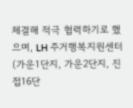체결해 적극 협력하기로 했으며, LH 주거행복지원센터(가운1단지, 가운2단지, 진접16단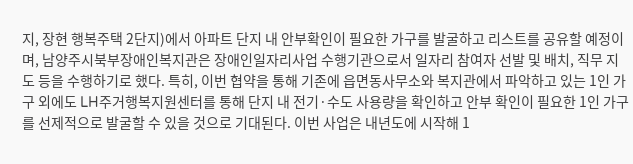지, 장현 행복주택 2단지)에서 아파트 단지 내 안부확인이 필요한 가구를 발굴하고 리스트를 공유할 예정이며, 남양주시북부장애인복지관은 장애인일자리사업 수행기관으로서 일자리 참여자 선발 및 배치, 직무 지도 등을 수행하기로 했다. 특히, 이번 협약을 통해 기존에 읍면동사무소와 복지관에서 파악하고 있는 1인 가구 외에도 LH주거행복지원센터를 통해 단지 내 전기·수도 사용량을 확인하고 안부 확인이 필요한 1인 가구를 선제적으로 발굴할 수 있을 것으로 기대된다. 이번 사업은 내년도에 시작해 1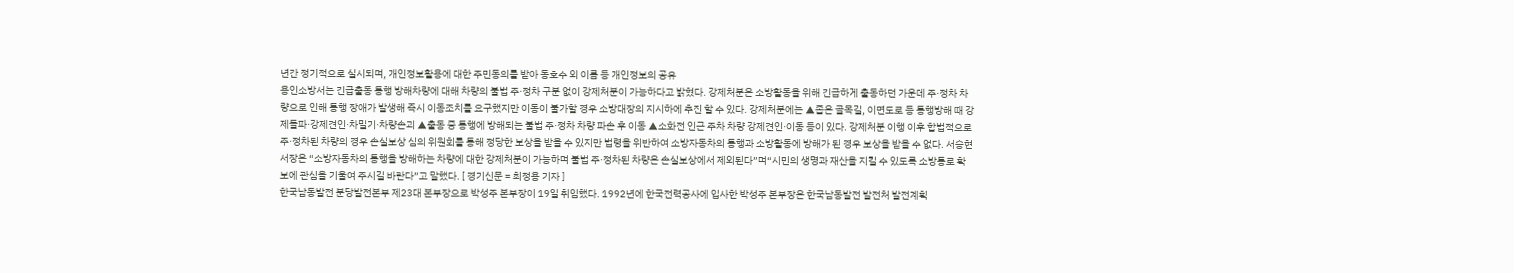년간 정기적으로 실시되며, 개인정보활용에 대한 주민동의를 받아 동호수 외 이름 등 개인정보의 공유
용인소방서는 긴급출동 통행 방해차량에 대해 차량의 불법 주·정차 구분 없이 강제처분이 가능하다고 밝혔다. 강제처분은 소방활동을 위해 긴급하게 출동하던 가운데 주·정차 차량으로 인해 통행 장애가 발생해 즉시 이동조치를 요구했지만 이동이 불가할 경우 소방대장의 지시하에 추진 할 수 있다. 강제처분에는 ▲좁은 골목길, 이면도로 등 통행방해 때 강제돌파·강제견인·차밀기·차량손괴 ▲출동 중 통행에 방해되는 불법 주·정차 차량 파손 후 이동 ▲소화전 인근 주차 차량 강제견인·이동 등이 있다. 강제처분 이행 이후 합법적으로 주·정차된 차량의 경우 손실보상 심의 위원회를 통해 정당한 보상을 받을 수 있지만 법령을 위반하여 소방자동차의 통행과 소방활동에 방해가 된 경우 보상을 받을 수 없다. 서승현 서장은 “소방자동차의 통행을 방해하는 차량에 대한 강제처분이 가능하며 불법 주·정차된 차량은 손실보상에서 제외된다”며“시민의 생명과 재산을 지킬 수 있도록 소방통로 확보에 관심을 기울여 주시길 바란다”고 말했다. [ 경기신문 = 최정용 기자 ]
한국남동발전 분당발전본부 제23대 본부장으로 박성주 본부장이 19일 취임했다. 1992년에 한국전력공사에 입사한 박성주 본부장은 한국남동발전 발전처 발전계획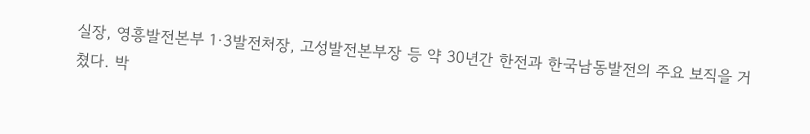실장, 영흥발전본부 1·3발전처장, 고성발전본부장 등 약 30년간 한전과 한국남동발전의 주요 보직을 거쳤다. 박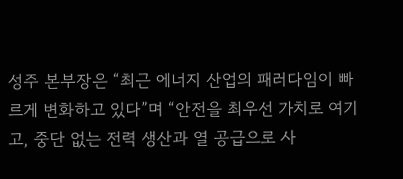성주 본부장은 “최근 에너지 산업의 패러다임이 빠르게 변화하고 있다”며 “안전을 최우선 가치로 여기고, 중단 없는 전력 생산과 열 공급으로 사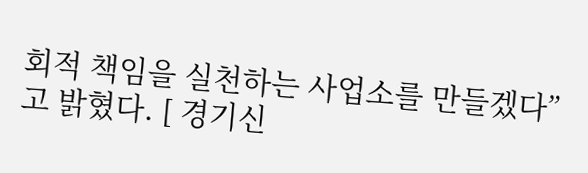회적 책임을 실천하는 사업소를 만들겠다”고 밝혔다. [ 경기신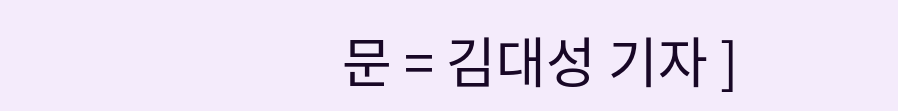문 = 김대성 기자 ]